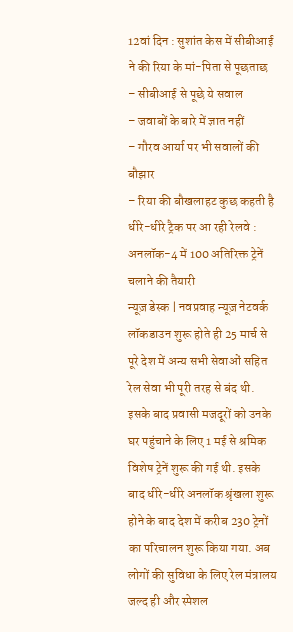12वां दिन : सुशांत केस में सीबीआई ने की रिया के मां-पिता से पूछताछ
– सीबीआई से पूछे ये सवाल
– जवाबों के बारे में ज्ञात नहीं
– गौरव आर्या पर भी सवालों की बौझार
– रिया की बौखलाहट कुछ कहती है
धीरे-धीरे ट्रैक पर आ रही रेलवे : अनलॉक-4 में 100 अतिरिक्त ट्रेनें चलाने की तैयारी
न्यूज़ डेस्क | नवप्रवाह न्यूज़ नेटवर्क
लॉकडाउन शुरू होते ही 25 मार्च से पूरे देश में अन्य सभी सेवाओं सहित रेल सेवा भी पूरी तरह से बंद थी. इसके बाद प्रवासी मजदूरों को उनके घर पहुंचाने के लिए 1 मई से श्रमिक विशेष ट्रेनें शुरू की गई थी. इसके बाद धीरे-धीरे अनलॉक श्रृंखला शुरू होने के बाद देश में करीब 230 ट्रेनों का परिचालन शुरू किया गया. अब लोगों की सुविधा के लिए रेल मंत्रालय जल्द ही और स्पेशल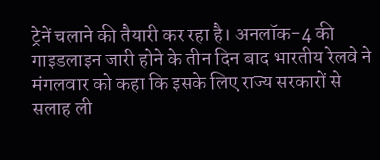ट्रेनें चलाने की तैयारी कर रहा है। अनलॉक-4 की गाइडलाइन जारी होने के तीन दिन बाद भारतीय रेलवे ने मंगलवार को कहा कि इसके लिए राज्य सरकारों से सलाह ली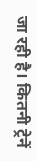जा रही है। कितनी ट्रेनें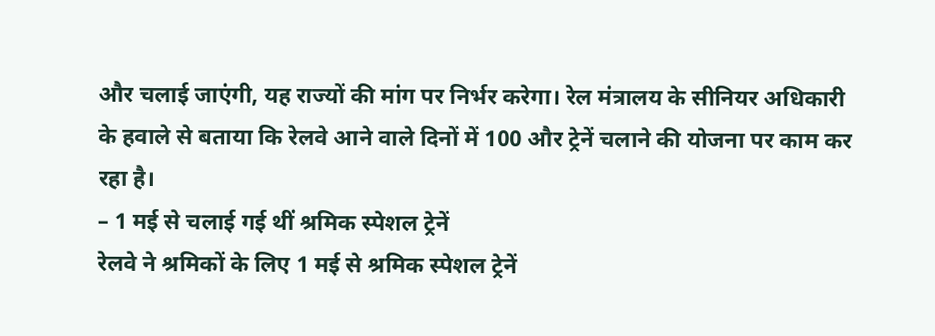और चलाई जाएंगी, यह राज्यों की मांग पर निर्भर करेगा। रेल मंत्रालय के सीनियर अधिकारी के हवाले से बताया कि रेलवे आने वाले दिनों में 100 और ट्रेनें चलाने की योजना पर काम कर रहा है।
– 1 मई से चलाई गई थीं श्रमिक स्पेशल ट्रेनें
रेलवे ने श्रमिकों के लिए 1 मई से श्रमिक स्पेशल ट्रेनें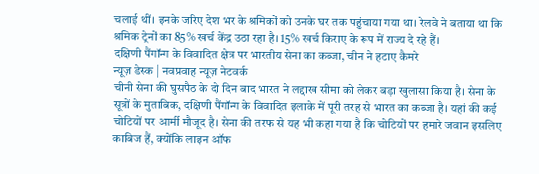चलाई थीं। इनके जरिए देश भर के श्रमिकों को उनके घर तक पहुंचाया गया था। रेलवे ने बताया था कि श्रमिक ट्रेनों का 85% खर्च केंद्र उठा रहा है। 15% खर्च किराए के रूप में राज्य दे रहे हैं।
दक्षिणी पैंगॉन्ग के विवादित क्षेत्र पर भारतीय सेना का कब्जा, चीन ने हटाए कैमरे
न्यूज़ डेस्क | नवप्रवाह न्यूज़ नेटवर्क
चीनी सेना की घुसपैठ के दो दिन बाद भारत ने लद्दाख सीमा को लेकर बड़ा खुलासा किया है। सेना के सूत्रों के मुताबिक, दक्षिणी पैंगॉन्ग के विवादित इलाके में पूरी तरह से भारत का कब्जा है। यहां की कई चोटियों पर आर्मी मौजूद है। सेना की तरफ से यह भी कहा गया है कि चोटियों पर हमारे जवान इसलिए काबिज हैं, क्योंकि लाइन ऑफ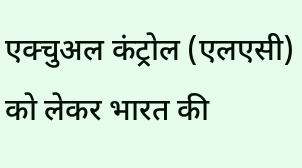एक्चुअल कंट्रोल (एलएसी) को लेकर भारत की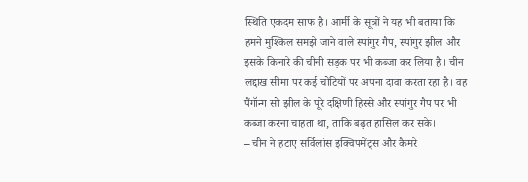स्थिति एकदम साफ है। आर्मी के सूत्रों ने यह भी बताया कि हमने मुश्किल समझे जाने वाले स्पांगुर गैप, स्पांगुर झील और इसके किनारे की चीनी सड़क पर भी कब्जा कर लिया है। चीन लद्दाख सीमा पर कई चोटियों पर अपना दावा करता रहा है। वह पैंगॉन्ग सो झील के पूरे दक्षिणी हिस्से और स्पांगुर गैप पर भी कब्जा करना चाहता था, ताकि बढ़त हासिल कर सके।
– चीन ने हटाए सर्विलांस इक्विपमेंट्स और कैमरे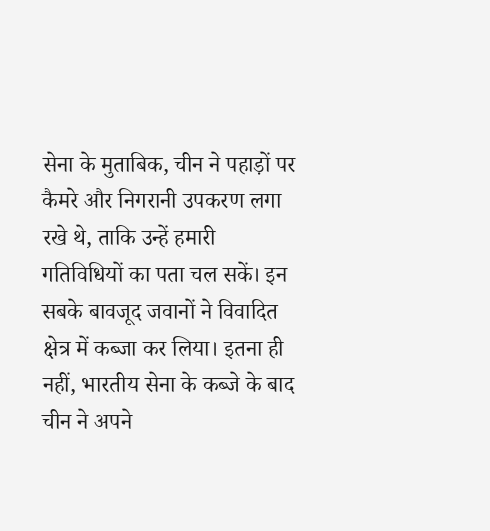सेना के मुताबिक, चीन ने पहाड़ों पर कैमरे और निगरानी उपकरण लगा रखे थे, ताकि उन्हें हमारी गतिविधियों का पता चल सकें। इन सबके बावजूद जवानों ने विवादित क्षेत्र में कब्जा कर लिया। इतना ही नहीं, भारतीय सेना के कब्जे के बाद चीन ने अपने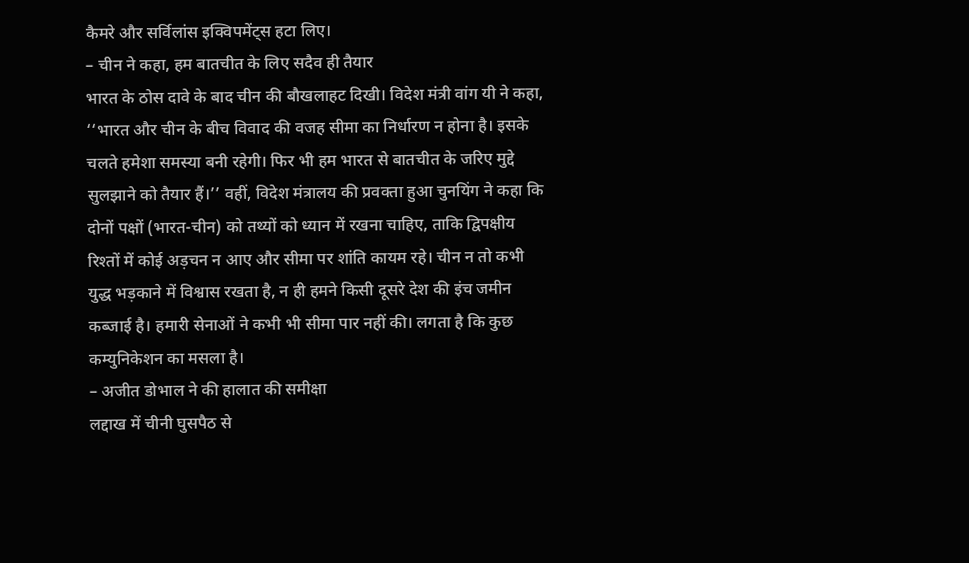कैमरे और सर्विलांस इक्विपमेंट्स हटा लिए।
– चीन ने कहा, हम बातचीत के लिए सदैव ही तैयार
भारत के ठोस दावे के बाद चीन की बौखलाहट दिखी। विदेश मंत्री वांग यी ने कहा, ‘‘भारत और चीन के बीच विवाद की वजह सीमा का निर्धारण न होना है। इसके चलते हमेशा समस्या बनी रहेगी। फिर भी हम भारत से बातचीत के जरिए मुद्दे सुलझाने को तैयार हैं।’’ वहीं, विदेश मंत्रालय की प्रवक्ता हुआ चुनयिंग ने कहा कि दोनों पक्षों (भारत-चीन) को तथ्यों को ध्यान में रखना चाहिए, ताकि द्विपक्षीय रिश्तों में कोई अड़चन न आए और सीमा पर शांति कायम रहे। चीन न तो कभी युद्ध भड़काने में विश्वास रखता है, न ही हमने किसी दूसरे देश की इंच जमीन कब्जाई है। हमारी सेनाओं ने कभी भी सीमा पार नहीं की। लगता है कि कुछ कम्युनिकेशन का मसला है।
– अजीत डोभाल ने की हालात की समीक्षा
लद्दाख में चीनी घुसपैठ से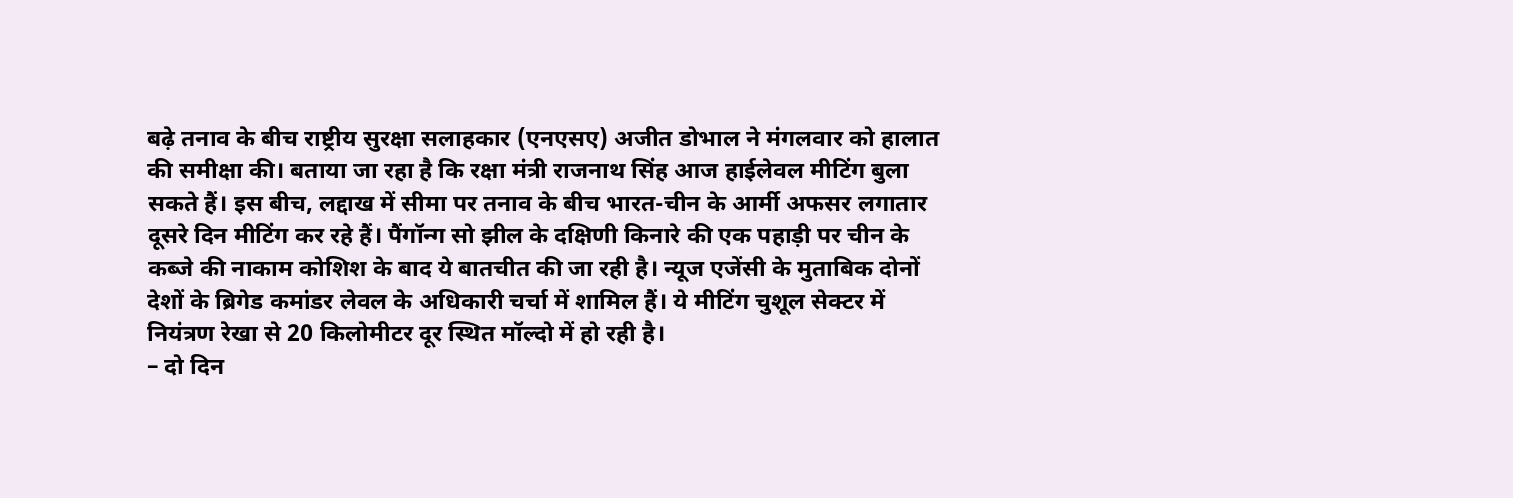बढ़े तनाव के बीच राष्ट्रीय सुरक्षा सलाहकार (एनएसए) अजीत डोभाल ने मंगलवार को हालात की समीक्षा की। बताया जा रहा है कि रक्षा मंत्री राजनाथ सिंह आज हाईलेवल मीटिंग बुला सकते हैं। इस बीच, लद्दाख में सीमा पर तनाव के बीच भारत-चीन के आर्मी अफसर लगातार दूसरे दिन मीटिंग कर रहे हैं। पैंगॉन्ग सो झील के दक्षिणी किनारे की एक पहाड़ी पर चीन के कब्जे की नाकाम कोशिश के बाद ये बातचीत की जा रही है। न्यूज एजेंसी के मुताबिक दोनों देशों के ब्रिगेड कमांडर लेवल के अधिकारी चर्चा में शामिल हैं। ये मीटिंग चुशूल सेक्टर में नियंत्रण रेखा से 20 किलोमीटर दूर स्थित मॉल्दो में हो रही है।
– दो दिन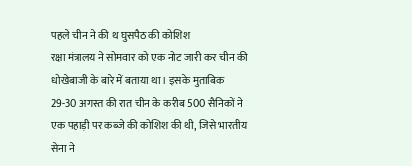पहले चीन ने की थ घुसपैठ की कोशिश
रक्षा मंत्रालय ने सोमवार को एक नोट जारी कर चीन की धोखेबाजी के बारे में बताया था। इसके मुताबिक 29-30 अगस्त की रात चीन के करीब 500 सैनिकों ने एक पहाड़ी पर कब्जे की कोशिश की थी, जिसे भारतीय सेना ने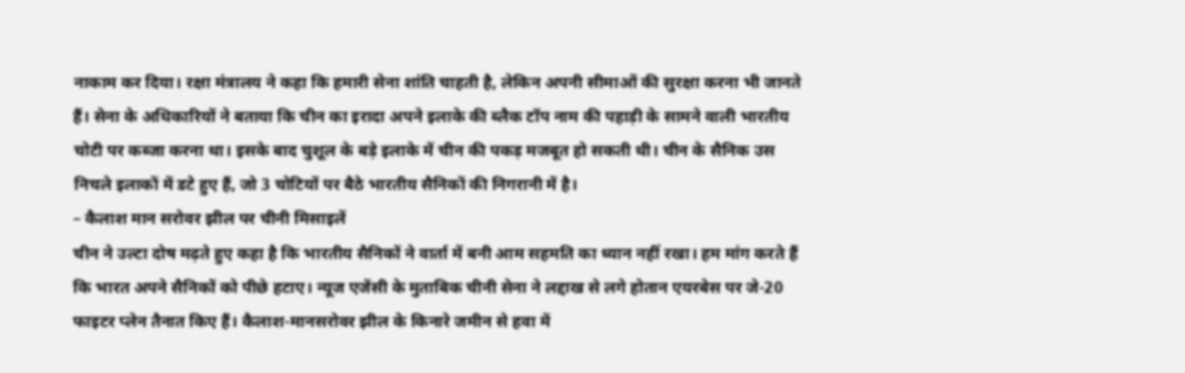नाकाम कर दिया। रक्षा मंत्रालय ने कहा कि हमारी सेना शांति चाहती है, लेकिन अपनी सीमाओं की सुरक्षा करना भी जानते हैं। सेना के अधिकारियों ने बताया कि चीन का इरादा अपने इलाके की ब्लैक टॉप नाम की पहाड़ी के सामने वाली भारतीय चोटी पर कब्जा करना था। इसके बाद चुशूल के बड़े इलाके में चीन की पकड़ मजबूत हो सकती थी। चीन के सैनिक उस निचले इलाकों में डटे हुए हैं, जो 3 चोटियों पर बैठे भारतीय सैनिकों की निगरानी में है।
– कैलाश मान सरोवर झील पर चीनी मिसाइलें
चीन ने उल्टा दोष मढ़ते हुए कहा है कि भारतीय सैनिकों ने वार्ता में बनी आम सहमति का ध्यान नहीं रखा। हम मांग करते हैं कि भारत अपने सैनिकों को पीछे हटाए। न्यूज एजेंसी के मुताबिक चीनी सेना ने लद्दाख से लगे होतान एयरबेस पर जे-20 फाइटर प्लेन तैनात किए हैं। कैलाश-मानसरोवर झील के किनारे जमीन से हवा में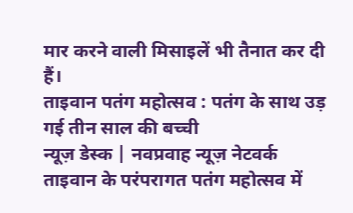मार करने वाली मिसाइलें भी तैनात कर दी हैं।
ताइवान पतंग महोत्सव : पतंग के साथ उड़ गई तीन साल की बच्ची
न्यूज़ डेस्क | नवप्रवाह न्यूज़ नेटवर्क
ताइवान के परंपरागत पतंग महोत्सव में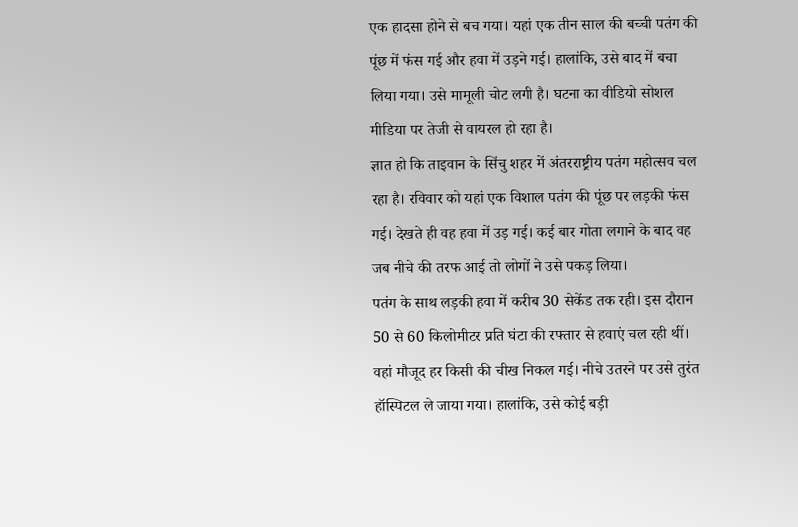एक हादसा होने से बच गया। यहां एक तीन साल की बच्ची पतंग की पूंछ में फंस गई और हवा में उड़ने गई। हालांकि, उसे बाद में बचा लिया गया। उसे मामूली चोट लगी है। घटना का वीडियो सोशल मीडिया पर तेजी से वायरल हो रहा है।
ज्ञात हो कि ताइवान के सिंचु शहर में अंतरराष्ट्रीय पतंग महोत्सव चल रहा है। रविवार को यहां एक विशाल पतंग की पूंछ पर लड़की फंस गई। देखते ही वह हवा में उड़ गई। कई बार गोता लगाने के बाद वह जब नीचे की तरफ आई तो लोगों ने उसे पकड़ लिया।
पतंग के साथ लड़की हवा में करीब 30 सेकेंड तक रही। इस दौरान 50 से 60 किलोमीटर प्रति घंटा की रफ्तार से हवाएं चल रही थीं। वहां मौजूद हर किसी की चीख निकल गई। नीचे उतरने पर उसे तुरंत हॉस्पिटल ले जाया गया। हालांकि, उसे कोई बड़ी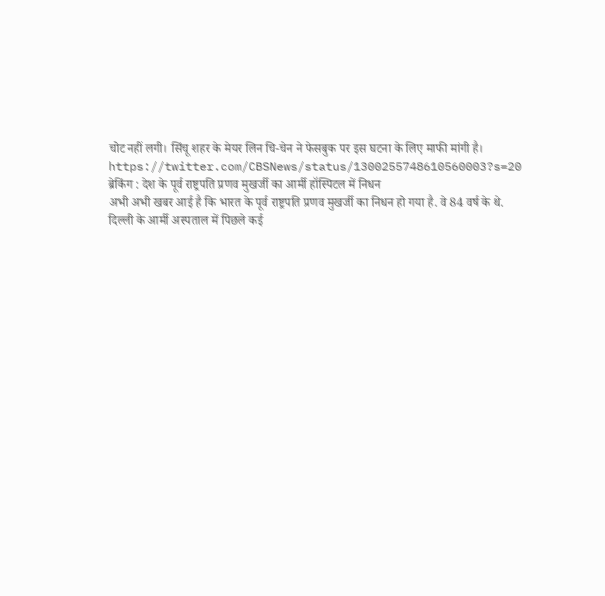चोट नहीं लगी। सिंचू शहर के मेयर लिन चि-चेन ने फेसबुक पर इस घटना के लिए माफी मांगी है।
https://twitter.com/CBSNews/status/1300255748610560003?s=20
ब्रेकिंग : देश के पूर्व राष्ट्रपति प्रणव मुखर्जी का आर्मी हॉस्पिटल में निधन
अभी अभी खबर आई है कि भारत के पूर्व राष्ट्रपति प्रणव मुखर्जी का निधन हो गया है. वे 84 वर्ष के थे. दिल्ली के आर्मी अस्पताल में पिछले कई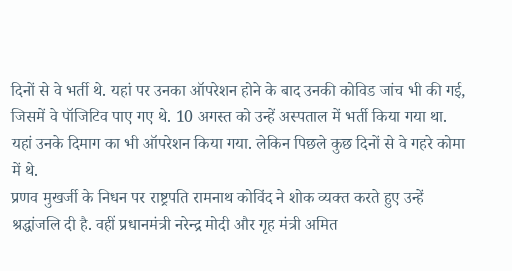दिनों से वे भर्ती थे. यहां पर उनका ऑपरेशन होने के बाद उनकी कोविड जांच भी की गई, जिसमें वे पॉजिटिव पाए गए थे. 10 अगस्त को उन्हें अस्पताल में भर्ती किया गया था. यहां उनके दिमाग का भी ऑपरेशन किया गया. लेकिन पिछले कुछ दिनों से वे गहरे कोमा में थे.
प्रणव मुखर्जी के निधन पर राष्ट्रपति रामनाथ कोविंद ने शोक व्यक्त करते हुए उन्हें श्रद्धांजलि दी है. वहीं प्रधानमंत्री नरेन्द्र मोदी और गृह मंत्री अमित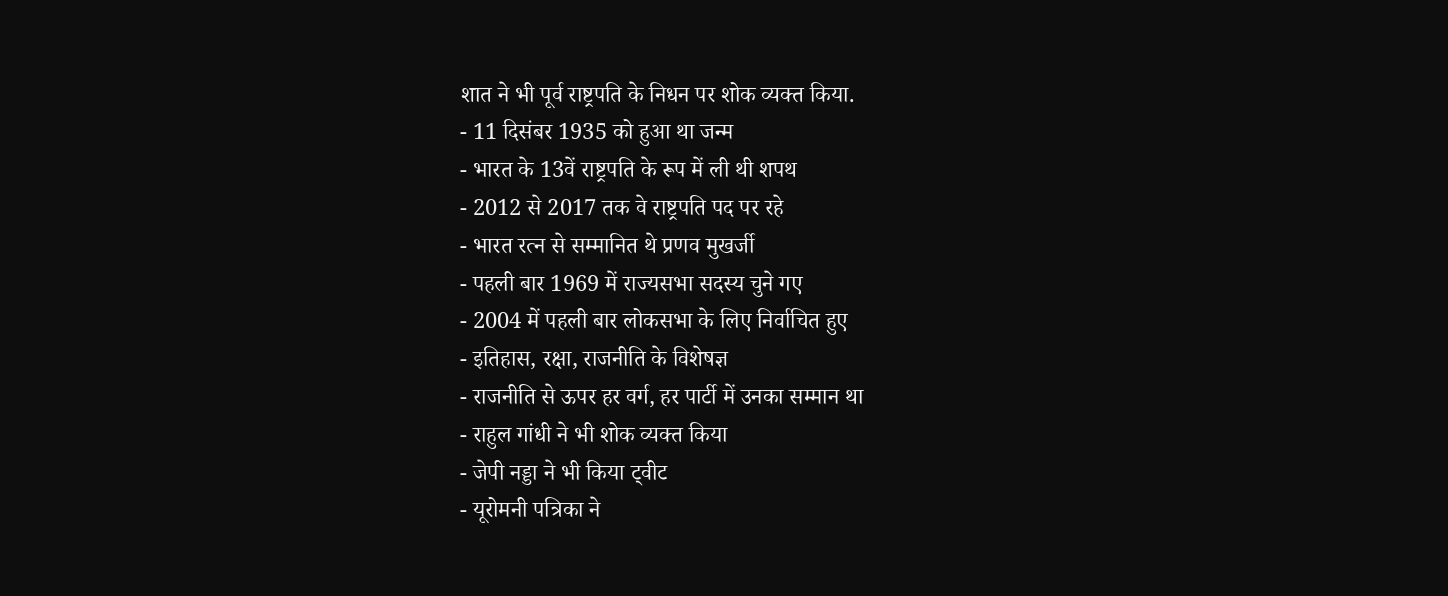शात ने भी पूर्व राष्ट्रपति के निधन पर शोक व्यक्त किया.
- 11 दिसंबर 1935 को हुआ था जन्म
- भारत के 13वें राष्ट्रपति के रूप में ली थी शपथ
- 2012 से 2017 तक वे राष्ट्रपति पद पर रहे
- भारत रत्न से सम्मानित थे प्रणव मुखर्जी
- पहली बार 1969 में राज्यसभा सदस्य चुने गए
- 2004 में पहली बार लोकसभा के लिए निर्वाचित हुए
- इतिहास, रक्षा, राजनीति के विशेषज्ञ
- राजनीति से ऊपर हर वर्ग, हर पार्टी में उनका सम्मान था
- राहुल गांधी ने भी शोक व्यक्त किया
- जेपी नड्डा ने भी किया ट्वीट
- यूरोमनी पत्रिका ने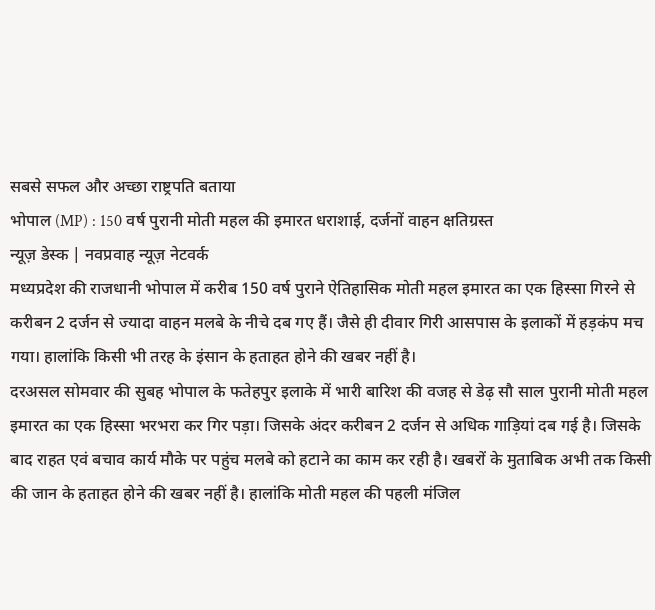सबसे सफल और अच्छा राष्ट्रपति बताया
भोपाल (MP) : 150 वर्ष पुरानी मोती महल की इमारत धराशाई, दर्जनों वाहन क्षतिग्रस्त
न्यूज़ डेस्क | नवप्रवाह न्यूज़ नेटवर्क
मध्यप्रदेश की राजधानी भोपाल में करीब 150 वर्ष पुराने ऐतिहासिक मोती महल इमारत का एक हिस्सा गिरने से करीबन 2 दर्जन से ज्यादा वाहन मलबे के नीचे दब गए हैं। जैसे ही दीवार गिरी आसपास के इलाकों में हड़कंप मच गया। हालांकि किसी भी तरह के इंसान के हताहत होने की खबर नहीं है।
दरअसल सोमवार की सुबह भोपाल के फतेहपुर इलाके में भारी बारिश की वजह से डेढ़ सौ साल पुरानी मोती महल इमारत का एक हिस्सा भरभरा कर गिर पड़ा। जिसके अंदर करीबन 2 दर्जन से अधिक गाड़ियां दब गई है। जिसके बाद राहत एवं बचाव कार्य मौके पर पहुंच मलबे को हटाने का काम कर रही है। खबरों के मुताबिक अभी तक किसी की जान के हताहत होने की खबर नहीं है। हालांकि मोती महल की पहली मंजिल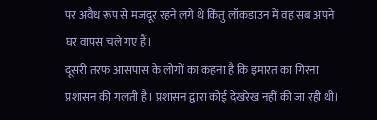पर अवैध रूप से मजदूर रहने लगे थे किंतु लॉकडाउन में वह सब अपने घर वापस चले गए हैं।
दूसरी तरफ आसपास के लोगों का कहना है कि इमारत का गिरना प्रशासन की गलती है। प्रशासन द्वारा कोई देखरेख नहीं की जा रही थी।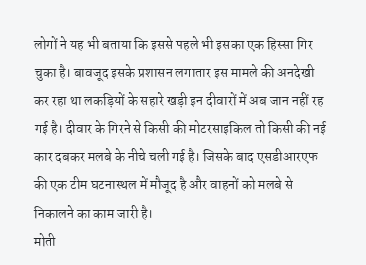लोगों ने यह भी बताया कि इससे पहले भी इसका एक हिस्सा गिर चुका है। बावजूद इसके प्रशासन लगातार इस मामले की अनदेखी कर रहा था लकड़ियों के सहारे खड़ी इन दीवारों में अब जान नहीं रह गई है। दीवार के गिरने से किसी की मोटरसाइकिल तो किसी की नई कार दबकर मलबे के नीचे चली गई है। जिसके बाद एसडीआरएफ की एक टीम घटनास्थल में मौजूद है और वाहनों को मलबे से निकालने का काम जारी है।
मोती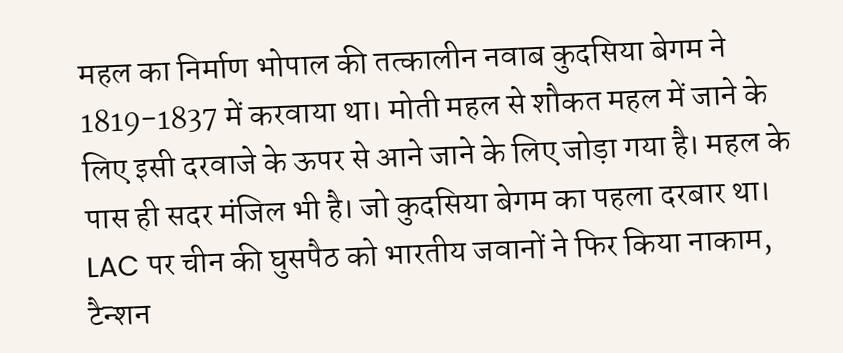महल का निर्माण भोपाल की तत्कालीन नवाब कुदसिया बेगम ने 1819-1837 में करवाया था। मोती महल से शौकत महल में जाने के लिए इसी दरवाजे के ऊपर से आने जाने के लिए जोड़ा गया है। महल के पास ही सदर मंजिल भी है। जो कुदसिया बेगम का पहला दरबार था।
LAC पर चीन की घुसपैठ को भारतीय जवानों ने फिर किया नाकाम, टैन्शन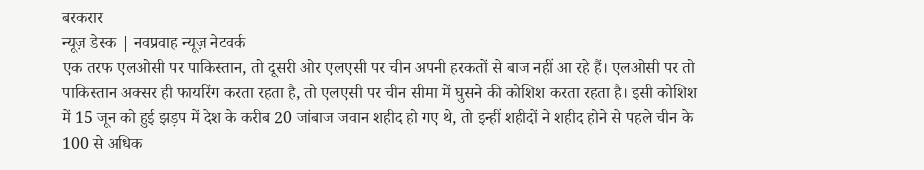बरकरार
न्यूज़ डेस्क | नवप्रवाह न्यूज़ नेटवर्क
एक तरफ एलओसी पर पाकिस्तान, तो दूसरी ओर एलएसी पर चीन अपनी हरकतों से बाज नहीं आ रहे हैं। एलओसी पर तो पाकिस्तान अक्सर ही फायरिंग करता रहता है, तो एलएसी पर चीन सीमा में घुसने की कोशिश करता रहता है। इसी कोशिश में 15 जून को हुई झड़प में देश के करीब 20 जांबाज जवान शहीद हो गए थे, तो इन्हीं शहीदों ने शहीद होने से पहले चीन के 100 से अधिक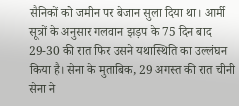सैनिकों को जमीन पर बेजान सुला दिया था। आर्मी सूत्रों के अनुसार गलवान झड़प के 75 दिन बाद 29-30 की रात फिर उसने यथास्थिति का उल्लंघन किया है। सेना के मुताबिक, 29 अगस्त की रात चीनी सेना ने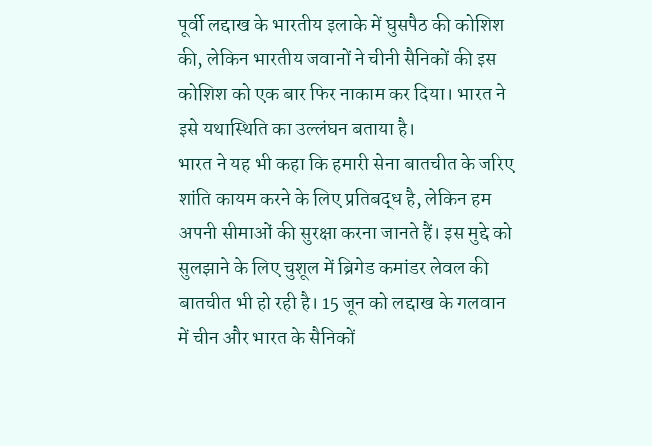पूर्वी लद्दाख के भारतीय इलाके में घुसपैठ की कोशिश की, लेकिन भारतीय जवानों ने चीनी सैनिकों की इस कोशिश को एक बार फिर नाकाम कर दिया। भारत ने इसे यथास्थिति का उल्लंघन बताया है।
भारत ने यह भी कहा कि हमारी सेना बातचीत के जरिए शांति कायम करने के लिए प्रतिबद्ध है, लेकिन हम अपनी सीमाओं की सुरक्षा करना जानते हैं। इस मुद्दे को सुलझाने के लिए चुशूल में ब्रिगेड कमांडर लेवल की बातचीत भी हो रही है। 15 जून को लद्दाख के गलवान में चीन और भारत के सैनिकों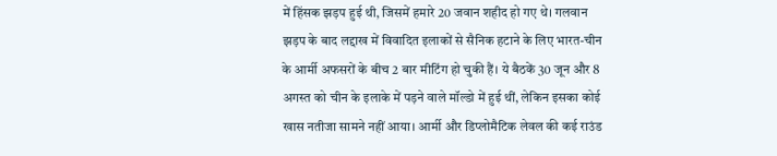में हिंसक झड़प हुई थी, जिसमें हमारे 20 जवान शहीद हो गए थे। गलवान झड़प के बाद लद्दाख में विवादित इलाकों से सैनिक हटाने के लिए भारत-चीन के आर्मी अफसरों के बीच 2 बार मीटिंग हो चुकी हैं। ये बैठकें 30 जून और 8 अगस्त को चीन के इलाके में पड़ने वाले मॉल्डो में हुई थीं, लेकिन इसका कोई खास नतीजा सामने नहीं आया। आर्मी और डिप्लोमैटिक लेवल की कई राउंड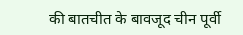की बातचीत के बावजूद चीन पूर्वी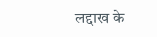लद्दाख के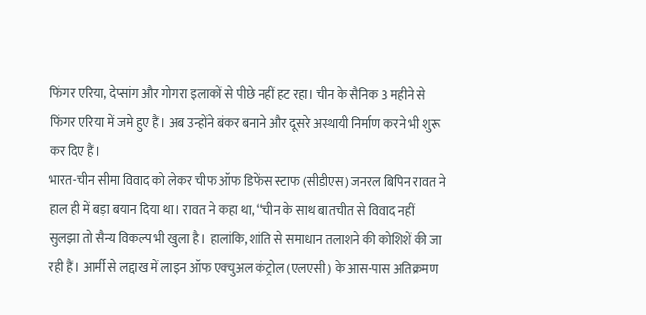फिंगर एरिया, देप्सांग और गोगरा इलाकों से पीछे नहीं हट रहा। चीन के सैनिक 3 महीने से फिंगर एरिया में जमे हुए हैं। अब उन्होंने बंकर बनाने और दूसरे अस्थायी निर्माण करने भी शुरू कर दिए हैं।
भारत-चीन सीमा विवाद को लेकर चीफ ऑफ डिफेंस स्टाफ (सीडीएस) जनरल बिपिन रावत ने हाल ही में बड़ा बयान दिया था। रावत ने कहा था, ‘‘चीन के साथ बातचीत से विवाद नहीं सुलझा तो सैन्य विकल्प भी खुला है। हालांकि, शांति से समाधान तलाशने की कोशिशें की जा रही हैं। आर्मी से लद्दाख में लाइन ऑफ एक्चुअल कंट्रोल (एलएसी) के आस-पास अतिक्रमण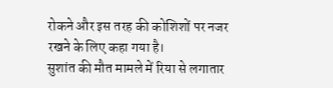रोकने और इस तरह की कोशिशों पर नजर रखने के लिए कहा गया है।
सुशांत की मौत मामले में रिया से लगातार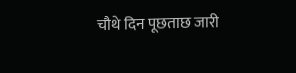चौथे दिन पूछताछ जारी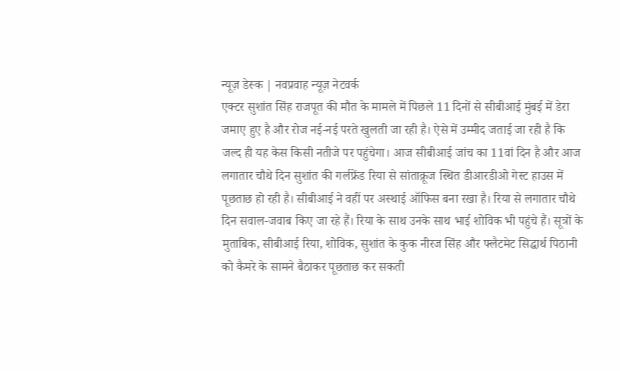न्यूज़ डेस्क | नवप्रवाह न्यूज़ नेटवर्क
एक्टर सुशांत सिंह राजपूत की मौत के मामले में पिछले 11 दिनों से सीबीआई मुंबई में डेरा जमाए हुए है और रोज नई-नई परते खुलती जा रही है। ऐसे में उम्मीद जताई जा रही है कि जल्द ही यह केस किसी नतीजे पर पहुंचेगा। आज सीबीआई जांच का 11वां दिन है और आज लगातार चौथे दिन सुशांत की गर्लफ्रेंड रिया से सांताक्रूज स्थित डीआरडीओ गेस्ट हाउस में पूछताछ हो रही है। सीबीआई ने वहीं पर अस्थाई ऑफिस बना रखा है। रिया से लगातार चौथे दिन सवाल-जवाब किए जा रहे हैं। रिया के साथ उनके साथ भाई शोविक भी पहुंचे हैं। सूत्रों के मुताबिक, सीबीआई रिया, शोविक, सुशांत के कुक नीरज सिंह और फ्लैटमेट सिद्धार्थ पिठानी को कैमरे के सामने बैठाकर पूछताछ कर सकती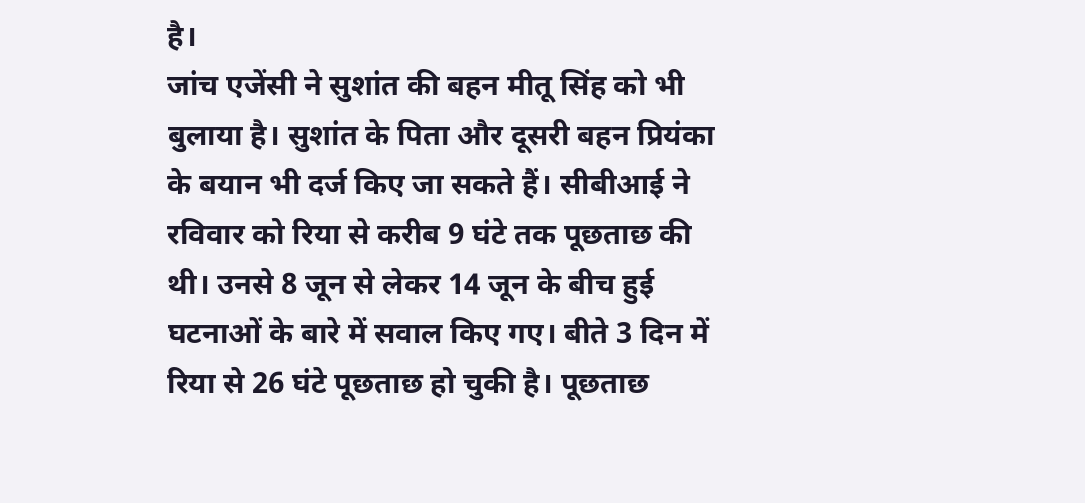है।
जांच एजेंसी ने सुशांत की बहन मीतू सिंह को भी बुलाया है। सुशांत के पिता और दूसरी बहन प्रियंका के बयान भी दर्ज किए जा सकते हैं। सीबीआई ने रविवार को रिया से करीब 9 घंटे तक पूछताछ की थी। उनसे 8 जून से लेकर 14 जून के बीच हुई घटनाओं के बारे में सवाल किए गए। बीते 3 दिन में रिया से 26 घंटे पूछताछ हो चुकी है। पूछताछ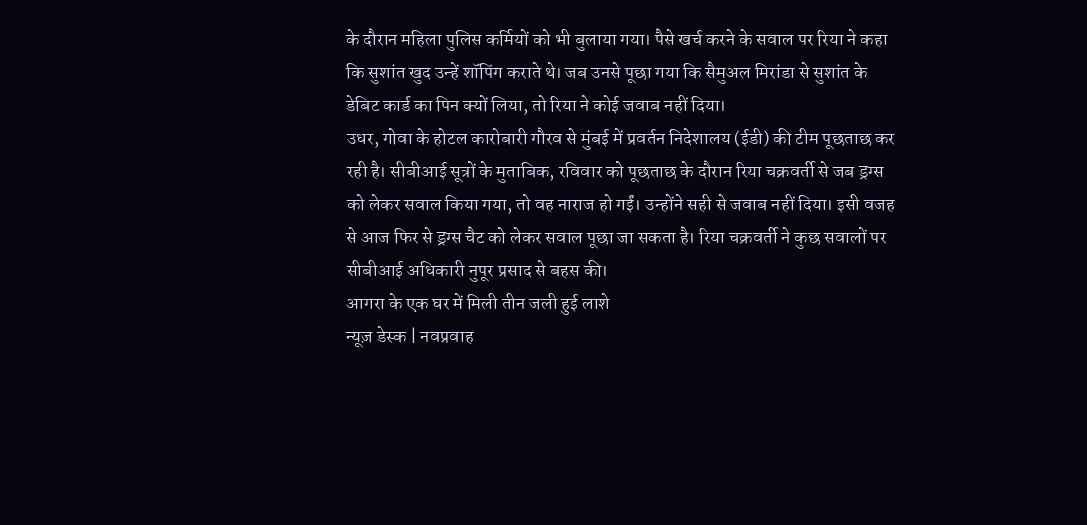के दौरान महिला पुलिस कर्मियों को भी बुलाया गया। पैसे खर्च करने के सवाल पर रिया ने कहा कि सुशांत खुद उन्हें शॉपिंग कराते थे। जब उनसे पूछा गया कि सैमुअल मिरांडा से सुशांत के डेबिट कार्ड का पिन क्यों लिया, तो रिया ने कोई जवाब नहीं दिया।
उधर, गोवा के होटल कारोबारी गौरव से मुंबई में प्रवर्तन निदेशालय (ईडी) की टीम पूछताछ कर रही है। सीबीआई सूत्रों के मुताबिक, रविवार को पूछताछ के दौरान रिया चक्रवर्ती से जब ड्रग्स को लेकर सवाल किया गया, तो वह नाराज हो गईं। उन्होंने सही से जवाब नहीं दिया। इसी वजह से आज फिर से ड्रग्स चैट को लेकर सवाल पूछा जा सकता है। रिया चक्रवर्ती ने कुछ सवालों पर सीबीआई अधिकारी नुपूर प्रसाद से बहस की।
आगरा के एक घर में मिली तीन जली हुई लाशे
न्यूज़ डेस्क | नवप्रवाह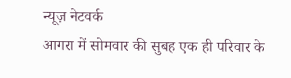न्यूज़ नेटवर्क
आगरा में सोमवार की सुबह एक ही परिवार के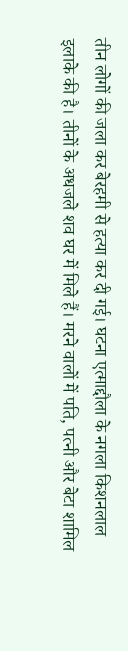तीन लोगों की जला कर बेरहमी से हत्या कर दी गई। घटना एत्माद्दौला के नगला किशनलाल इलाके की है। तीनों के अधजले शव घर में मिले हैं। मरने वालों में पति, पत्नी और बेटा शामिल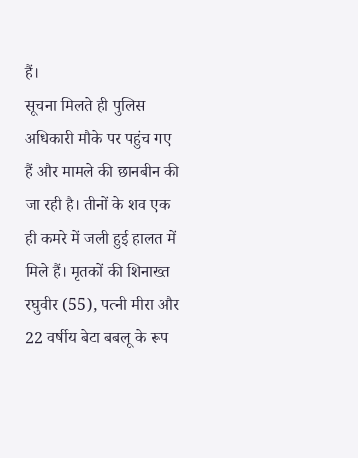हैं।
सूचना मिलते ही पुलिस अधिकारी मौके पर पहुंच गए हैं और मामले की छानबीन की जा रही है। तीनों के शव एक ही कमरे में जली हुई हालत में मिले हैं। मृतकों की शिनाख्त रघुवीर (55), पत्नी मीरा और 22 वर्षीय बेटा बबलू के रूप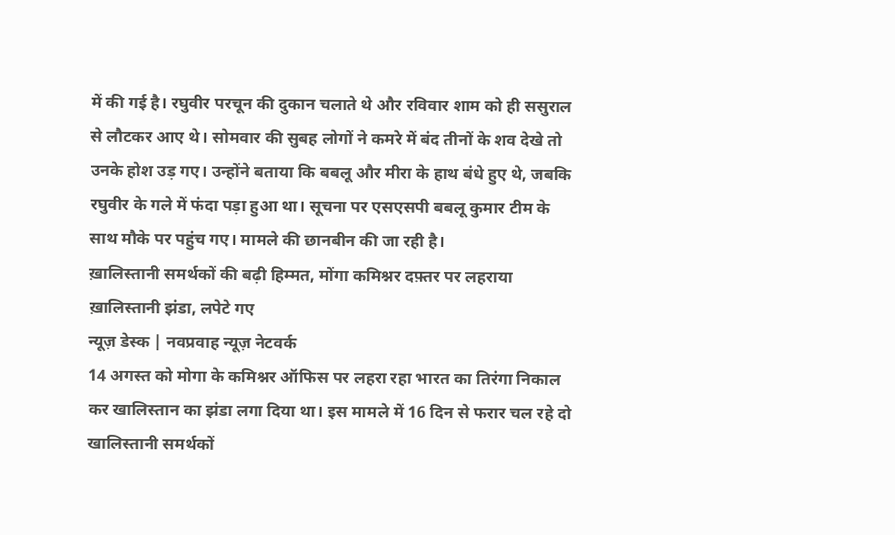में की गई है। रघुवीर परचून की दुकान चलाते थे और रविवार शाम को ही ससुराल से लौटकर आए थे। सोमवार की सुबह लोगों ने कमरे में बंद तीनों के शव देखे तो उनके होश उड़ गए। उन्होंने बताया कि बबलू और मीरा के हाथ बंधे हुए थे, जबकि रघुवीर के गले में फंदा पड़ा हुआ था। सूचना पर एसएसपी बबलू कुमार टीम के साथ मौके पर पहुंच गए। मामले की छानबीन की जा रही है।
ख़ालिस्तानी समर्थकों की बढ़ी हिम्मत, मोंगा कमिश्नर दफ़्तर पर लहराया ख़ालिस्तानी झंडा, लपेटे गए
न्यूज़ डेस्क | नवप्रवाह न्यूज़ नेटवर्क
14 अगस्त को मोगा के कमिश्नर ऑफिस पर लहरा रहा भारत का तिरंगा निकाल कर खालिस्तान का झंडा लगा दिया था। इस मामले में 16 दिन से फरार चल रहे दो खालिस्तानी समर्थकों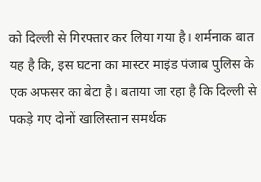को दिल्ली से गिरफ्तार कर लिया गया है। शर्मनाक बात यह है कि, इस घटना का मास्टर माइंड पंजाब पुलिस के एक अफसर का बेटा है। बताया जा रहा है कि दिल्ली से पकड़े गए दोनों खालिस्तान समर्थक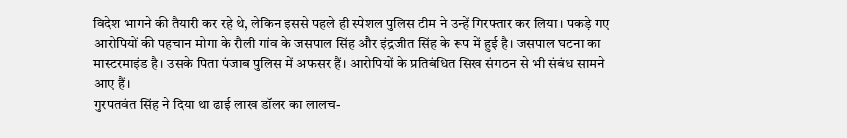विदेश भागने की तैयारी कर रहे थे, लेकिन इससे पहले ही स्पेशल पुलिस टीम ने उन्हें गिरफ्तार कर लिया। पकड़े गए आरोपियों की पहचान मोगा के रौली गांव के जसपाल सिंह और इंद्रजीत सिंह के रूप में हुई है। जसपाल घटना का मास्टरमाइंड है। उसके पिता पंजाब पुलिस में अफसर हैं। आरोपियों के प्रतिबंधित सिख संगठन से भी संबंध सामने आए हैं।
गुरपतवंत सिंह ने दिया था ढाई लाख डॉलर का लालच-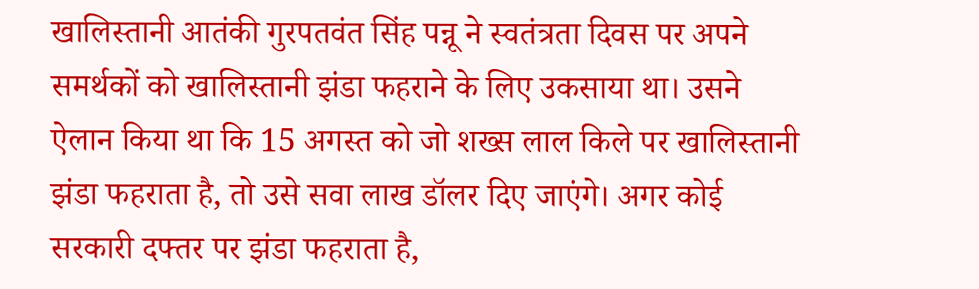खालिस्तानी आतंकी गुरपतवंत सिंह पन्नू ने स्वतंत्रता दिवस पर अपने समर्थकों को खालिस्तानी झंडा फहराने के लिए उकसाया था। उसने ऐलान किया था कि 15 अगस्त को जो शख्स लाल किले पर खालिस्तानी झंडा फहराता है, तो उसे सवा लाख डॉलर दिए जाएंगे। अगर कोई सरकारी दफ्तर पर झंडा फहराता है,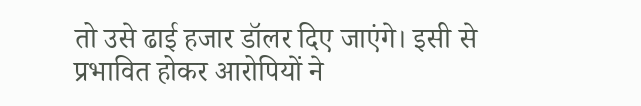तो उसे ढाई हजार डॉलर दिए जाएंगे। इसी से प्रभावित होकर आरोपियों ने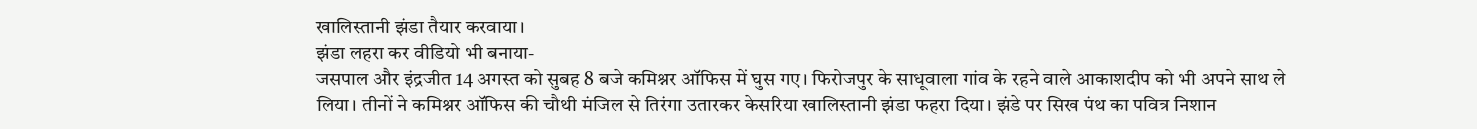खालिस्तानी झंडा तैयार करवाया।
झंडा लहरा कर वीडियो भी बनाया-
जसपाल और इंद्रजीत 14 अगस्त को सुबह 8 बजे कमिश्नर ऑफिस में घुस गए। फिरोजपुर के साधूवाला गांव के रहने वाले आकाशदीप को भी अपने साथ ले लिया। तीनों ने कमिश्नर ऑफिस की चौथी मंजिल से तिरंगा उतारकर केसरिया खालिस्तानी झंडा फहरा दिया। झंडे पर सिख पंथ का पवित्र निशान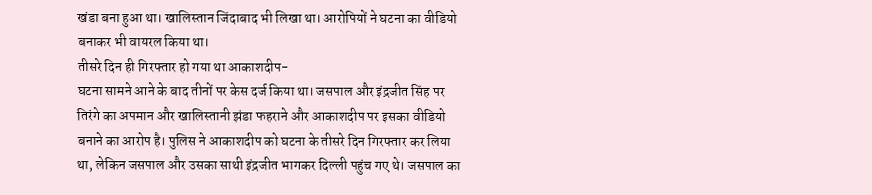खंडा बना हुआ था। खालिस्तान जिंदाबाद भी लिखा था। आरोपियों ने घटना का वीडियो बनाकर भी वायरल किया था।
तीसरे दिन ही गिरफ्तार हो गया था आकाशदीप-
घटना सामने आने के बाद तीनों पर केस दर्ज किया था। जसपाल और इंद्रजीत सिंह पर तिरंगे का अपमान और खालिस्तानी झंडा फहराने और आकाशदीप पर इसका वीडियो बनाने का आरोप है। पुलिस ने आकाशदीप को घटना के तीसरे दिन गिरफ्तार कर लिया था, लेकिन जसपाल और उसका साथी इंद्रजीत भागकर दिल्ली पहुंच गए थे। जसपाल का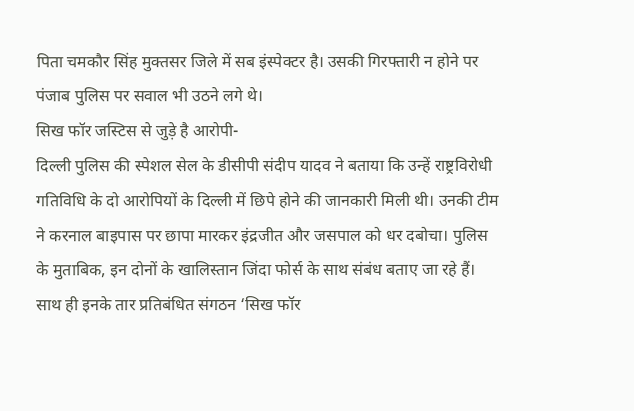पिता चमकौर सिंह मुक्तसर जिले में सब इंस्पेक्टर है। उसकी गिरफ्तारी न होने पर पंजाब पुलिस पर सवाल भी उठने लगे थे।
सिख फॉर जस्टिस से जुड़े है आरोपी-
दिल्ली पुलिस की स्पेशल सेल के डीसीपी संदीप यादव ने बताया कि उन्हें राष्ट्रविरोधी गतिविधि के दो आरोपियों के दिल्ली में छिपे होने की जानकारी मिली थी। उनकी टीम ने करनाल बाइपास पर छापा मारकर इंद्रजीत और जसपाल को धर दबोचा। पुलिस के मुताबिक, इन दोनों के खालिस्तान जिंदा फोर्स के साथ संबंध बताए जा रहे हैं। साथ ही इनके तार प्रतिबंधित संगठन ‘सिख फॉर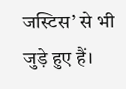जस्टिस’ से भी जुड़े हुए हैं।